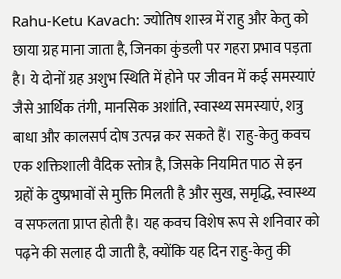Rahu-Ketu Kavach: ज्योतिष शास्त्र में राहु और केतु को छाया ग्रह माना जाता है, जिनका कुंडली पर गहरा प्रभाव पड़ता है। ये दोनों ग्रह अशुभ स्थिति में होने पर जीवन में कई समस्याएं जैसे आर्थिक तंगी, मानसिक अशांति, स्वास्थ्य समस्याएं, शत्रु बाधा और कालसर्प दोष उत्पन्न कर सकते हैं। राहु-केतु कवच एक शक्तिशाली वैदिक स्तोत्र है, जिसके नियमित पाठ से इन ग्रहों के दुष्प्रभावों से मुक्ति मिलती है और सुख, समृद्धि, स्वास्थ्य व सफलता प्राप्त होती है। यह कवच विशेष रूप से शनिवार को पढ़ने की सलाह दी जाती है, क्योंकि यह दिन राहु-केतु की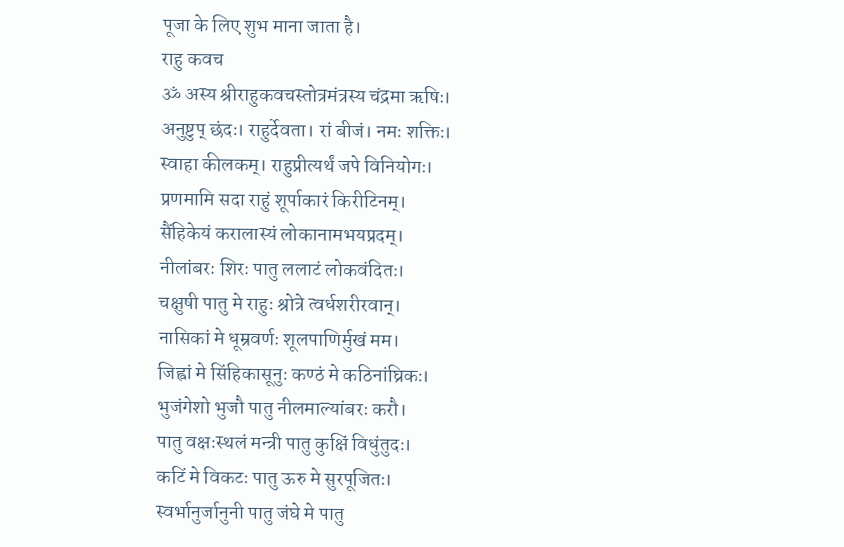पूजा के लिए शुभ माना जाता है।
राहु कवच
ॐ अस्य श्रीराहुकवचस्तोत्रमंत्रस्य चंद्रमा ऋषिः।
अनुष्टुप् छंदः। राहुर्देवता। रां बीजं। नमः शक्तिः।
स्वाहा कीलकम्। राहुप्रीत्यर्थं जपे विनियोगः।
प्रणमामि सदा राहुं शूर्पाकारं किरीटिनम्।
सैंहिकेयं करालास्यं लोकानामभयप्रदम्।
नीलांबरः शिरः पातु ललाटं लोकवंदितः।
चक्षुषी पातु मे राहुः श्रोत्रे त्वर्धशरीरवान्।
नासिकां मे धूम्रवर्णः शूलपाणिर्मुखं मम।
जिह्वां मे सिंहिकासूनुः कण्ठं मे कठिनांघ्रिकः।
भुजंगेशो भुजौ पातु नीलमाल्यांबरः करौ।
पातु वक्षःस्थलं मन्त्री पातु कुक्षिं विधुंतुदः।
कटिं मे विकटः पातु ऊरु मे सुरपूजितः।
स्वर्भानुर्जानुनी पातु जंघे मे पातु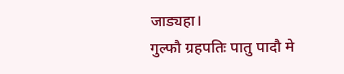जाड्यहा।
गुल्फौ ग्रहपतिः पातु पादौ मे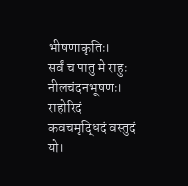भीषणाकृतिः।
सर्वं च पातु मे राहुः नीलचंदनभूषणः।
राहोरिदं कवचमृद्धिदं वस्तुदं यो।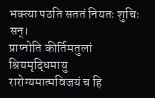भक्त्या पठति सततं नियतः शुचिः सन्।
प्राप्नोति कीर्तिमतुलां श्रियमृद्धिमायु
रारोग्यमात्मविजयं च हि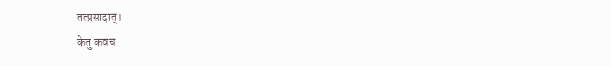तत्प्रसादात्।
केतु कवच